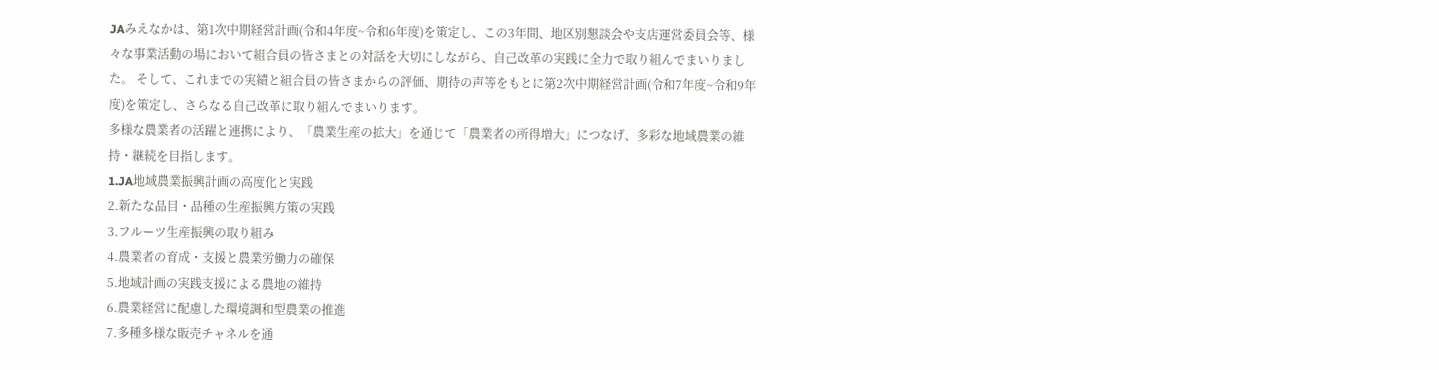JAみえなかは、第1次中期経営計画(令和4年度~令和6年度)を策定し、この3年間、地区別懇談会や支店運営委員会等、様々な事業活動の場において組合員の皆さまとの対話を大切にしながら、自己改革の実践に全力で取り組んでまいりました。 そして、これまでの実績と組合員の皆さまからの評価、期待の声等をもとに第2次中期経営計画(令和7年度~令和9年度)を策定し、さらなる自己改革に取り組んでまいります。
多様な農業者の活躍と連携により、「農業生産の拡大」を通じて「農業者の所得増大」につなげ、多彩な地域農業の維持・継続を目指します。
1.JA地域農業振興計画の高度化と実践
2.新たな品目・品種の生産振興方策の実践
3.フルーツ生産振興の取り組み
4.農業者の育成・支援と農業労働力の確保
5.地域計画の実践支援による農地の維持
6.農業経営に配慮した環境調和型農業の推進
7.多種多様な販売チャネルを通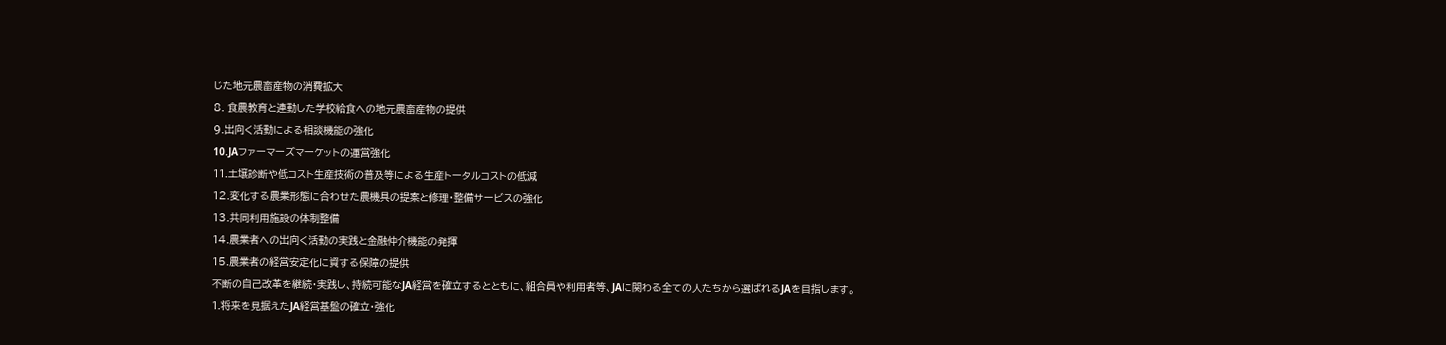じた地元農畜産物の消費拡大
8. 食農教育と連動した学校給食への地元農畜産物の提供
9.出向く活動による相談機能の強化
10.JAファーマーズマーケットの運営強化
11.土壌診断や低コスト生産技術の普及等による生産トータルコストの低減
12.変化する農業形態に合わせた農機具の提案と修理・整備サービスの強化
13.共同利用施設の体制整備
14.農業者への出向く活動の実践と金融仲介機能の発揮
15.農業者の経営安定化に資する保障の提供
不断の自己改革を継続・実践し、持続可能なJA経営を確立するとともに、組合員や利用者等、JAに関わる全ての人たちから選ばれるJAを目指します。
1.将来を見据えたJA経営基盤の確立・強化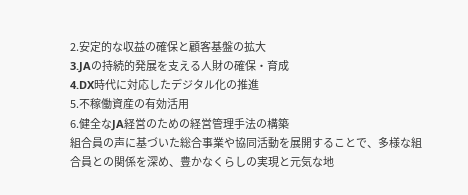2.安定的な収益の確保と顧客基盤の拡大
3.JAの持続的発展を支える人財の確保・育成
4.DX時代に対応したデジタル化の推進
5.不稼働資産の有効活用
6.健全なJA経営のための経営管理手法の構築
組合員の声に基づいた総合事業や協同活動を展開することで、多様な組合員との関係を深め、豊かなくらしの実現と元気な地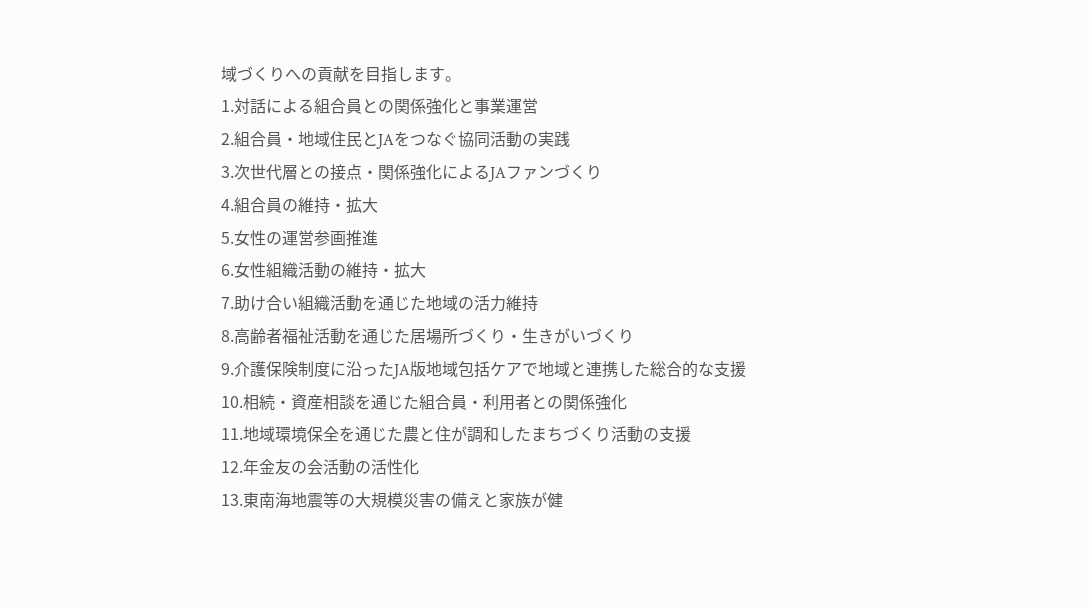域づくりへの貢献を目指します。
1.対話による組合員との関係強化と事業運営
2.組合員・地域住民とJAをつなぐ協同活動の実践
3.次世代層との接点・関係強化によるJAファンづくり
4.組合員の維持・拡大
5.女性の運営参画推進
6.女性組織活動の維持・拡大
7.助け合い組織活動を通じた地域の活力維持
8.高齢者福祉活動を通じた居場所づくり・生きがいづくり
9.介護保険制度に沿ったJA版地域包括ケアで地域と連携した総合的な支援
10.相続・資産相談を通じた組合員・利用者との関係強化
11.地域環境保全を通じた農と住が調和したまちづくり活動の支援
12.年金友の会活動の活性化
13.東南海地震等の大規模災害の備えと家族が健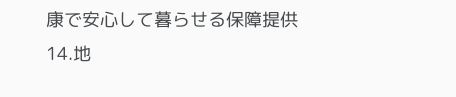康で安心して暮らせる保障提供
14.地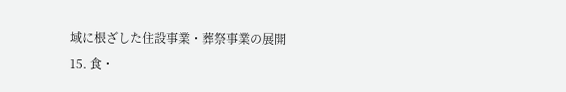域に根ざした住設事業・葬祭事業の展開
15. 食・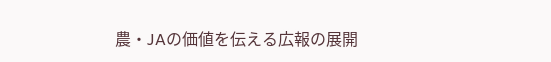農・JAの価値を伝える広報の展開